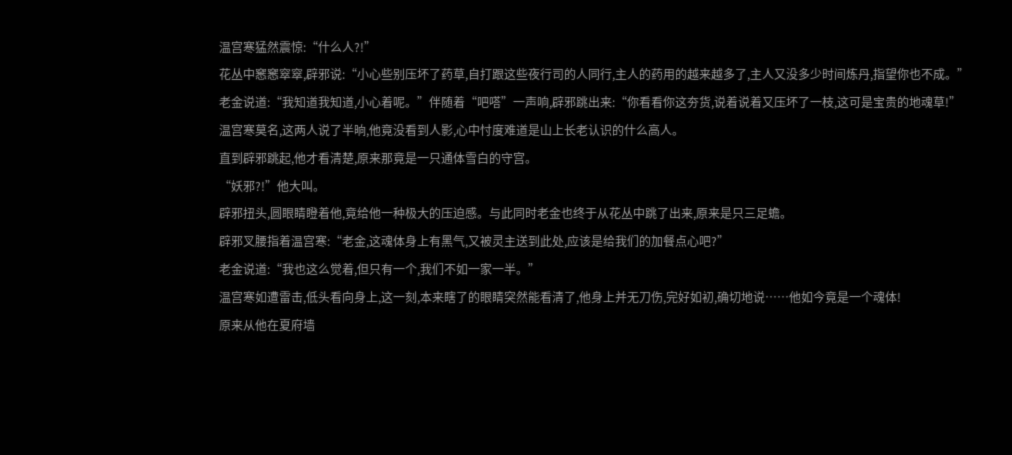温宫寒猛然震惊:“什么人?!”
花丛中窸窸窣窣,辟邪说:“小心些别压坏了药草,自打跟这些夜行司的人同行,主人的药用的越来越多了,主人又没多少时间炼丹,指望你也不成。”
老金说道:“我知道我知道,小心着呢。”伴随着“吧嗒”一声响,辟邪跳出来:“你看看你这夯货,说着说着又压坏了一枝,这可是宝贵的地魂草!”
温宫寒莫名,这两人说了半晌,他竟没看到人影,心中忖度难道是山上长老认识的什么高人。
直到辟邪跳起,他才看清楚,原来那竟是一只通体雪白的守宫。
“妖邪?!”他大叫。
辟邪扭头,圆眼睛瞪着他,竟给他一种极大的压迫感。与此同时老金也终于从花丛中跳了出来,原来是只三足蟾。
辟邪叉腰指着温宫寒:“老金,这魂体身上有黑气,又被灵主送到此处,应该是给我们的加餐点心吧?”
老金说道:“我也这么觉着,但只有一个,我们不如一家一半。”
温宫寒如遭雷击,低头看向身上,这一刻,本来瞎了的眼睛突然能看清了,他身上并无刀伤,完好如初,确切地说……他如今竟是一个魂体!
原来从他在夏府墙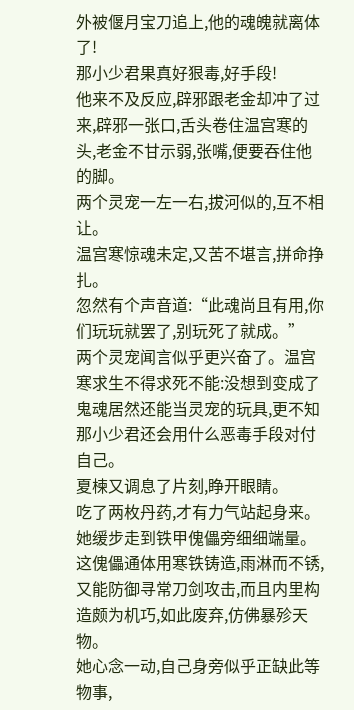外被偃月宝刀追上,他的魂魄就离体了!
那小少君果真好狠毒,好手段!
他来不及反应,辟邪跟老金却冲了过来,辟邪一张口,舌头卷住温宫寒的头,老金不甘示弱,张嘴,便要吞住他的脚。
两个灵宠一左一右,拔河似的,互不相让。
温宫寒惊魂未定,又苦不堪言,拼命挣扎。
忽然有个声音道:“此魂尚且有用,你们玩玩就罢了,别玩死了就成。”
两个灵宠闻言似乎更兴奋了。温宫寒求生不得求死不能:没想到变成了鬼魂居然还能当灵宠的玩具,更不知那小少君还会用什么恶毒手段对付自己。
夏楝又调息了片刻,睁开眼睛。
吃了两枚丹药,才有力气站起身来。
她缓步走到铁甲傀儡旁细细端量。
这傀儡通体用寒铁铸造,雨淋而不锈,又能防御寻常刀剑攻击,而且内里构造颇为机巧,如此废弃,仿佛暴殄天物。
她心念一动,自己身旁似乎正缺此等物事,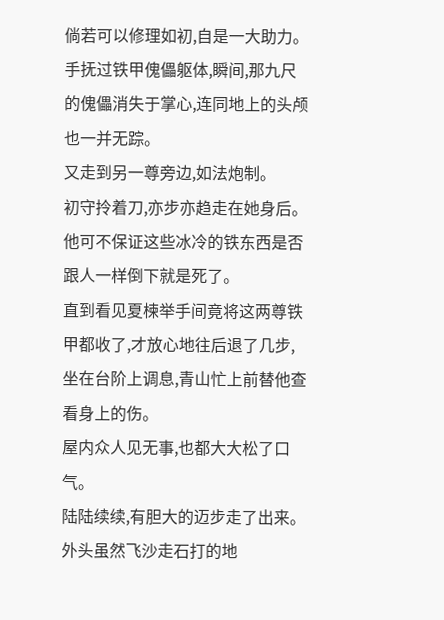倘若可以修理如初,自是一大助力。
手抚过铁甲傀儡躯体,瞬间,那九尺的傀儡消失于掌心,连同地上的头颅也一并无踪。
又走到另一尊旁边,如法炮制。
初守拎着刀,亦步亦趋走在她身后。他可不保证这些冰冷的铁东西是否跟人一样倒下就是死了。
直到看见夏楝举手间竟将这两尊铁甲都收了,才放心地往后退了几步,坐在台阶上调息,青山忙上前替他查看身上的伤。
屋内众人见无事,也都大大松了口气。
陆陆续续,有胆大的迈步走了出来。
外头虽然飞沙走石打的地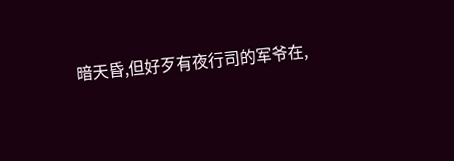暗天昏,但好歹有夜行司的军爷在,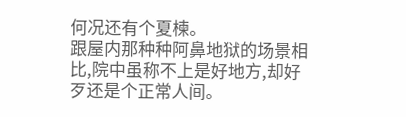何况还有个夏楝。
跟屋内那种种阿鼻地狱的场景相比,院中虽称不上是好地方,却好歹还是个正常人间。